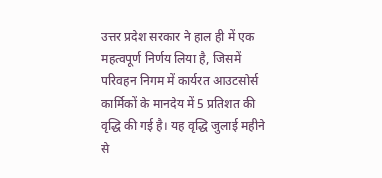उत्तर प्रदेश सरकार ने हाल ही में एक महत्वपूर्ण निर्णय लिया है, जिसमें परिवहन निगम में कार्यरत आउटसोर्स कार्मिकों के मानदेय में 5 प्रतिशत की वृद्धि की गई है। यह वृद्धि जुलाई महीने से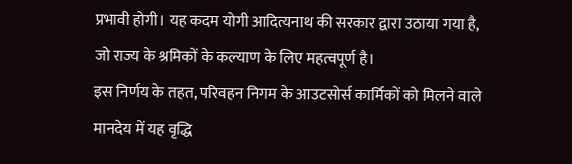प्रभावी होगी। यह कदम योगी आदित्यनाथ की सरकार द्वारा उठाया गया है, जो राज्य के श्रमिकों के कल्याण के लिए महत्वपूर्ण है।
इस निर्णय के तहत, परिवहन निगम के आउटसोर्स कार्मिकों को मिलने वाले मानदेय में यह वृद्धि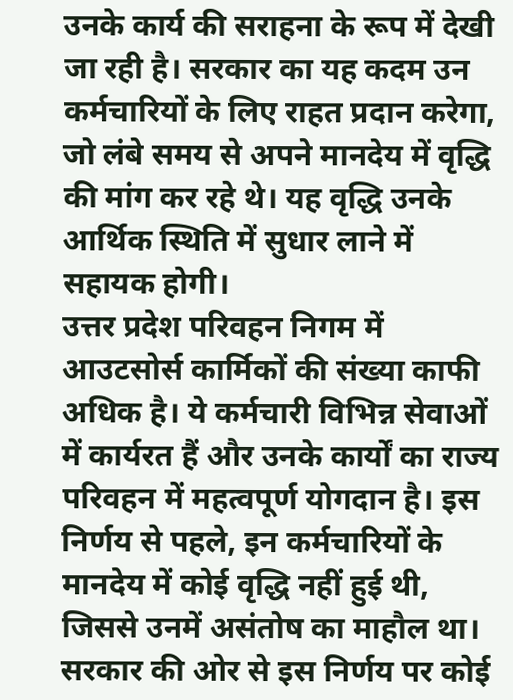उनके कार्य की सराहना के रूप में देखी जा रही है। सरकार का यह कदम उन कर्मचारियों के लिए राहत प्रदान करेगा, जो लंबे समय से अपने मानदेय में वृद्धि की मांग कर रहे थे। यह वृद्धि उनके आर्थिक स्थिति में सुधार लाने में सहायक होगी।
उत्तर प्रदेश परिवहन निगम में आउटसोर्स कार्मिकों की संख्या काफी अधिक है। ये कर्मचारी विभिन्न सेवाओं में कार्यरत हैं और उनके कार्यों का राज्य परिवहन में महत्वपूर्ण योगदान है। इस निर्णय से पहले, इन कर्मचारियों के मानदेय में कोई वृद्धि नहीं हुई थी, जिससे उनमें असंतोष का माहौल था।
सरकार की ओर से इस निर्णय पर कोई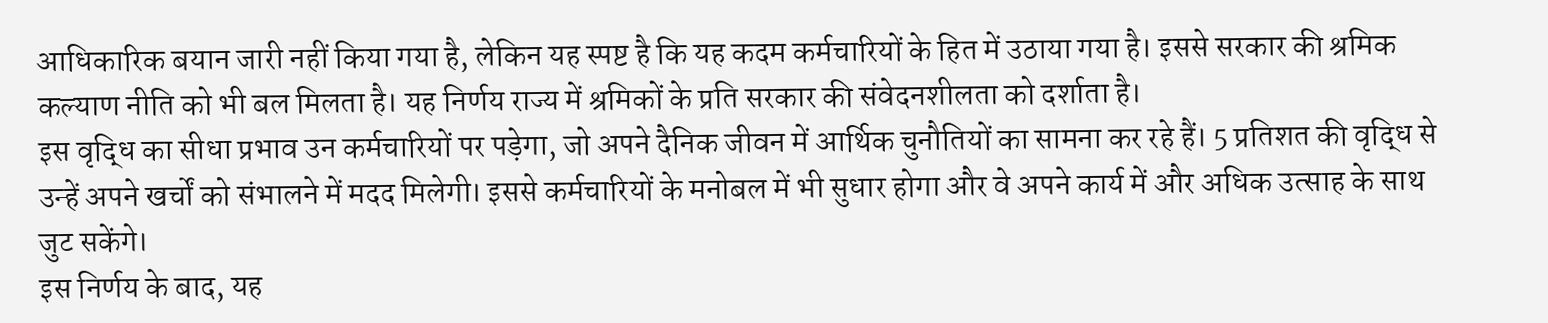आधिकारिक बयान जारी नहीं किया गया है, लेकिन यह स्पष्ट है कि यह कदम कर्मचारियों के हित में उठाया गया है। इससे सरकार की श्रमिक कल्याण नीति को भी बल मिलता है। यह निर्णय राज्य में श्रमिकों के प्रति सरकार की संवेदनशीलता को दर्शाता है।
इस वृद्धि का सीधा प्रभाव उन कर्मचारियों पर पड़ेगा, जो अपने दैनिक जीवन में आर्थिक चुनौतियों का सामना कर रहे हैं। 5 प्रतिशत की वृद्धि से उन्हें अपने खर्चों को संभालने में मदद मिलेगी। इससे कर्मचारियों के मनोबल में भी सुधार होगा और वे अपने कार्य में और अधिक उत्साह के साथ जुट सकेंगे।
इस निर्णय के बाद, यह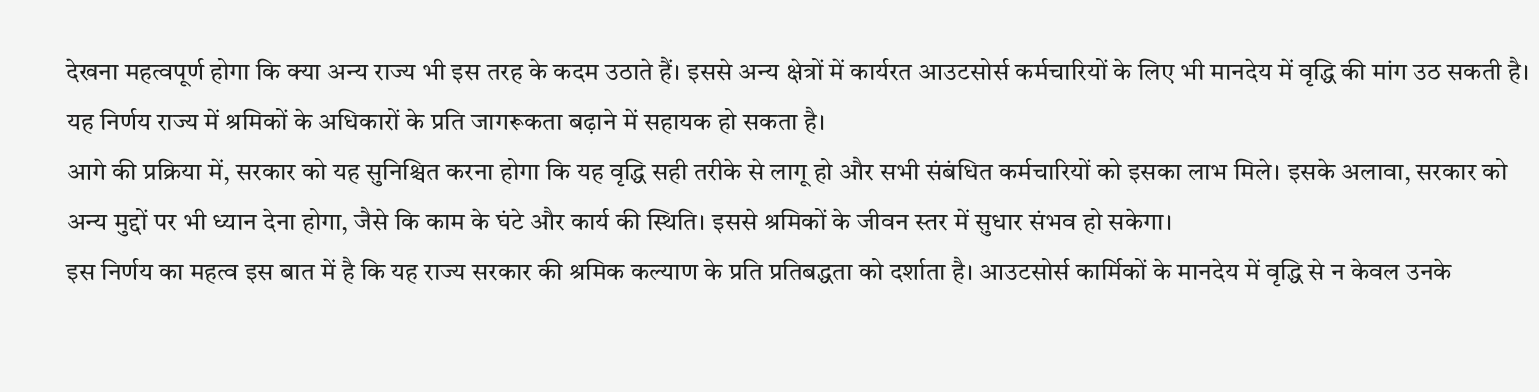देखना महत्वपूर्ण होगा कि क्या अन्य राज्य भी इस तरह के कदम उठाते हैं। इससे अन्य क्षेत्रों में कार्यरत आउटसोर्स कर्मचारियों के लिए भी मानदेय में वृद्धि की मांग उठ सकती है। यह निर्णय राज्य में श्रमिकों के अधिकारों के प्रति जागरूकता बढ़ाने में सहायक हो सकता है।
आगे की प्रक्रिया में, सरकार को यह सुनिश्चित करना होगा कि यह वृद्धि सही तरीके से लागू हो और सभी संबंधित कर्मचारियों को इसका लाभ मिले। इसके अलावा, सरकार को अन्य मुद्दों पर भी ध्यान देना होगा, जैसे कि काम के घंटे और कार्य की स्थिति। इससे श्रमिकों के जीवन स्तर में सुधार संभव हो सकेगा।
इस निर्णय का महत्व इस बात में है कि यह राज्य सरकार की श्रमिक कल्याण के प्रति प्रतिबद्धता को दर्शाता है। आउटसोर्स कार्मिकों के मानदेय में वृद्धि से न केवल उनके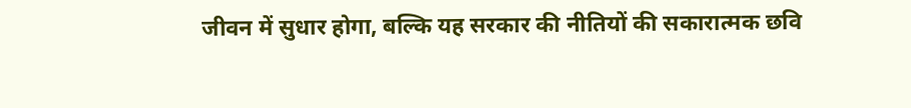जीवन में सुधार होगा, बल्कि यह सरकार की नीतियों की सकारात्मक छवि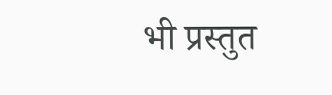भी प्रस्तुत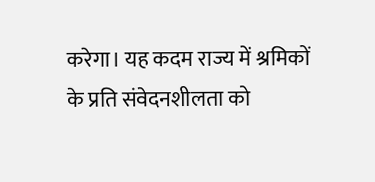करेगा। यह कदम राज्य में श्रमिकों के प्रति संवेदनशीलता को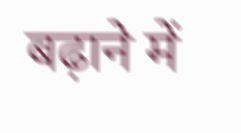बढ़ाने में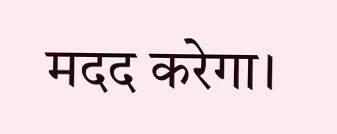मदद करेगा।